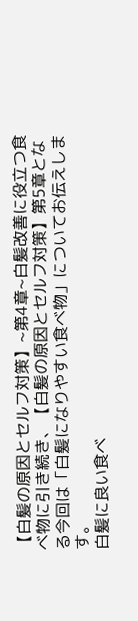【白髪の原因とセルフ対策】~第4章~白髪改善に役立つ食べ物に引き続き、【白髪の原因とセルフ対策】第5章となる今回は「白髪になりやすい食べ物」についてお伝えします。
白髪に良い食べ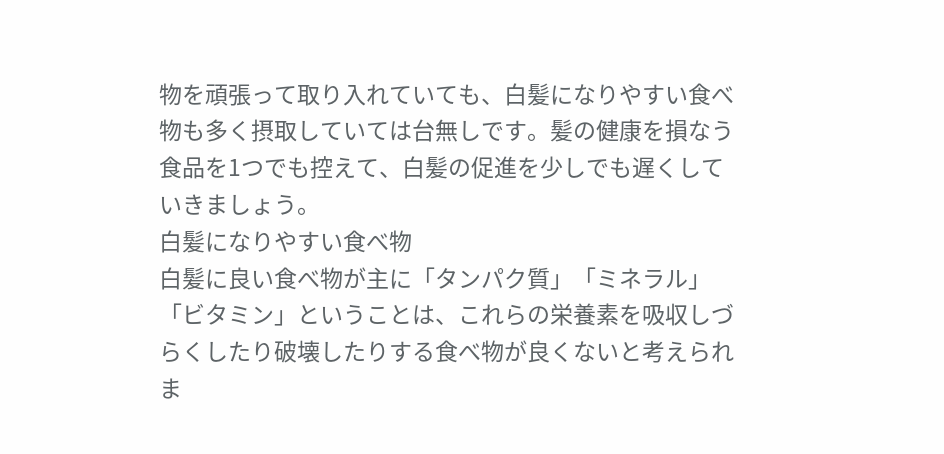物を頑張って取り入れていても、白髪になりやすい食べ物も多く摂取していては台無しです。髪の健康を損なう食品を1つでも控えて、白髪の促進を少しでも遅くしていきましょう。
白髪になりやすい食べ物
白髪に良い食べ物が主に「タンパク質」「ミネラル」「ビタミン」ということは、これらの栄養素を吸収しづらくしたり破壊したりする食べ物が良くないと考えられま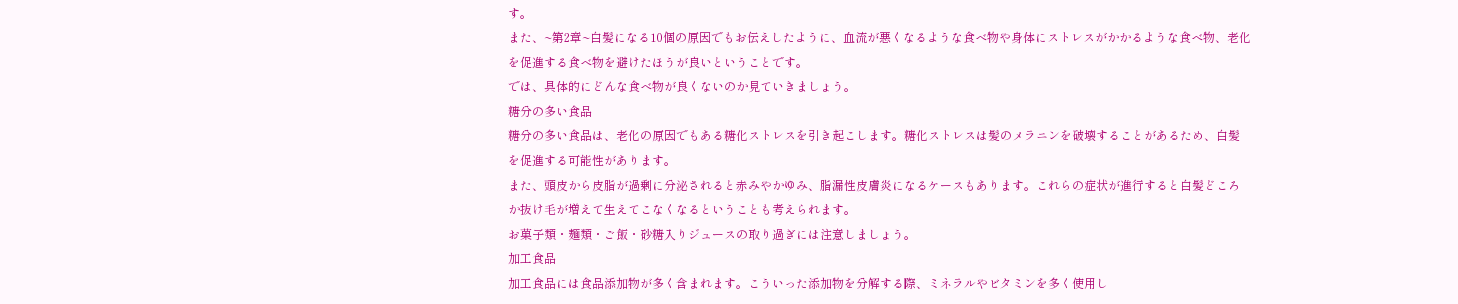す。
また、~第2章~白髪になる10個の原因でもお伝えしたように、血流が悪くなるような食べ物や身体にストレスがかかるような食べ物、老化を促進する食べ物を避けたほうが良いということです。
では、具体的にどんな食べ物が良くないのか見ていきましょう。
糖分の多い食品
糖分の多い食品は、老化の原因でもある糖化ストレスを引き起こします。糖化ストレスは髪のメラニンを破壊することがあるため、白髪を促進する可能性があります。
また、頭皮から皮脂が過剰に分泌されると赤みやかゆみ、脂漏性皮膚炎になるケースもあります。これらの症状が進行すると白髪どころか抜け毛が増えて生えてこなくなるということも考えられます。
お菓子類・麺類・ご飯・砂糖入りジュースの取り過ぎには注意しましょう。
加工食品
加工食品には食品添加物が多く含まれます。こういった添加物を分解する際、ミネラルやビタミンを多く使用し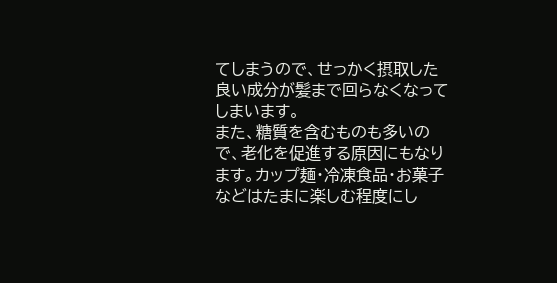てしまうので、せっかく摂取した良い成分が髪まで回らなくなってしまいます。
また、糖質を含むものも多いので、老化を促進する原因にもなります。カップ麺・冷凍食品・お菓子などはたまに楽しむ程度にし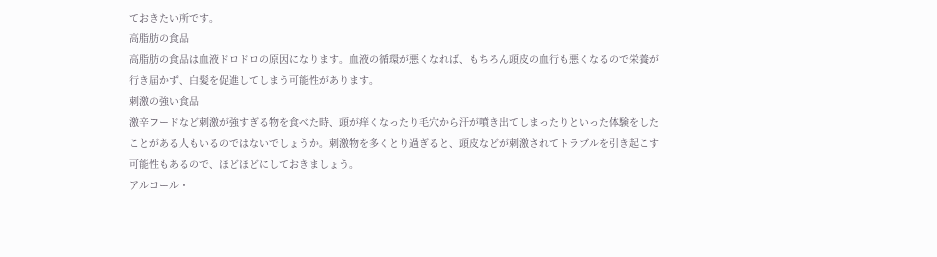ておきたい所です。
高脂肪の食品
高脂肪の食品は血液ドロドロの原因になります。血液の循環が悪くなれば、もちろん頭皮の血行も悪くなるので栄養が行き届かず、白髪を促進してしまう可能性があります。
刺激の強い食品
激辛フードなど刺激が強すぎる物を食べた時、頭が痒くなったり毛穴から汗が噴き出てしまったりといった体験をしたことがある人もいるのではないでしょうか。刺激物を多くとり過ぎると、頭皮などが刺激されてトラブルを引き起こす可能性もあるので、ほどほどにしておきましょう。
アルコール・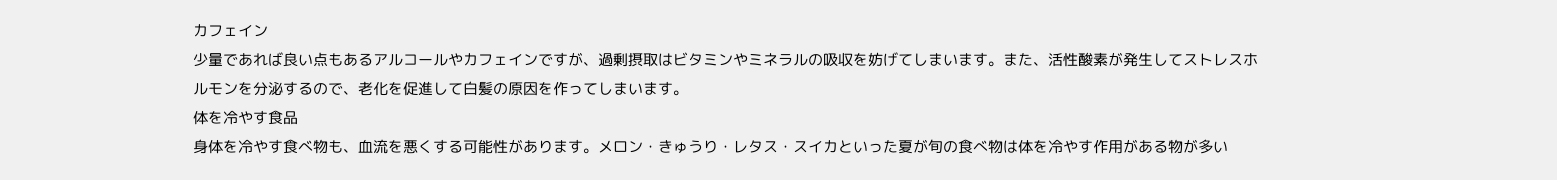カフェイン
少量であれば良い点もあるアルコールやカフェインですが、過剰摂取はビタミンやミネラルの吸収を妨げてしまいます。また、活性酸素が発生してストレスホルモンを分泌するので、老化を促進して白髪の原因を作ってしまいます。
体を冷やす食品
身体を冷やす食べ物も、血流を悪くする可能性があります。メロン・きゅうり・レタス・スイカといった夏が旬の食べ物は体を冷やす作用がある物が多い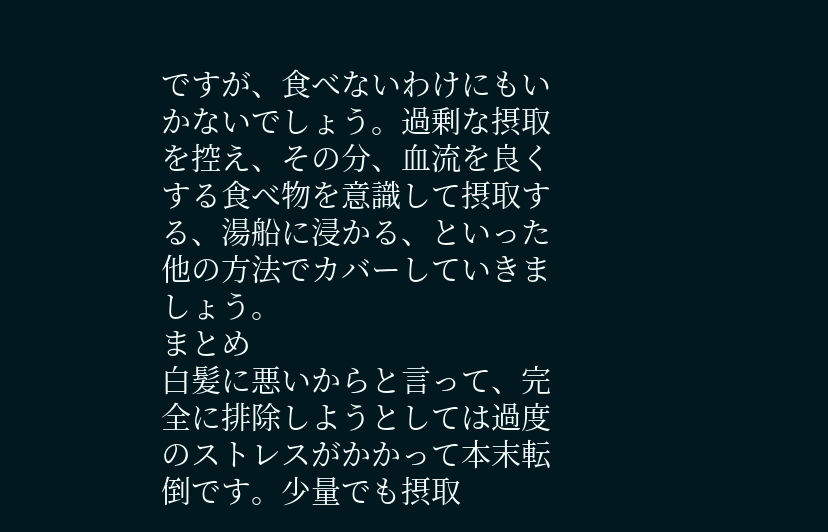ですが、食べないわけにもいかないでしょう。過剰な摂取を控え、その分、血流を良くする食べ物を意識して摂取する、湯船に浸かる、といった他の方法でカバーしていきましょう。
まとめ
白髪に悪いからと言って、完全に排除しようとしては過度のストレスがかかって本末転倒です。少量でも摂取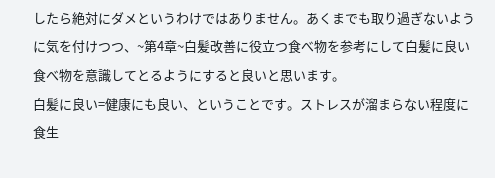したら絶対にダメというわけではありません。あくまでも取り過ぎないように気を付けつつ、~第4章~白髪改善に役立つ食べ物を参考にして白髪に良い食べ物を意識してとるようにすると良いと思います。
白髪に良い=健康にも良い、ということです。ストレスが溜まらない程度に食生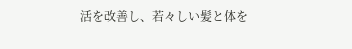活を改善し、若々しい髪と体を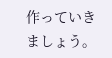作っていきましょう。